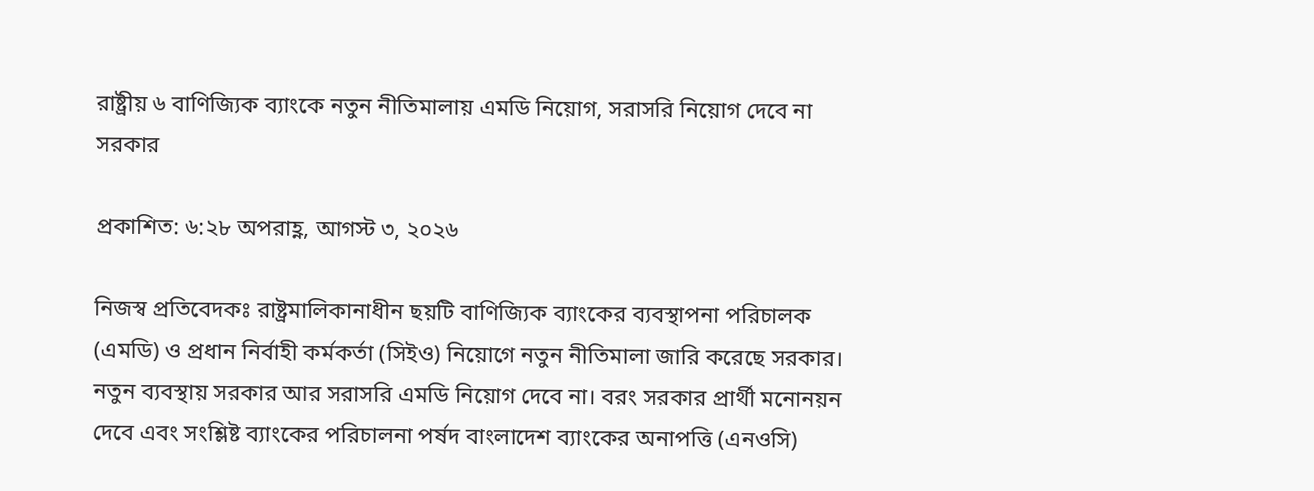রাষ্ট্রীয় ৬ বাণিজ্যিক ব্যাংকে নতুন নীতিমালায় এমডি নিয়োগ, সরাসরি নিয়োগ দেবে না সরকার

প্রকাশিত: ৬:২৮ অপরাহ্ণ, আগস্ট ৩, ২০২৬

নিজস্ব প্রতিবেদকঃ রাষ্ট্রমালিকানাধীন ছয়টি বাণিজ্যিক ব্যাংকের ব্যবস্থাপনা পরিচালক (এমডি) ও প্রধান নির্বাহী কর্মকর্তা (সিইও) নিয়োগে নতুন নীতিমালা জারি করেছে সরকার। নতুন ব্যবস্থায় সরকার আর সরাসরি এমডি নিয়োগ দেবে না। বরং সরকার প্রার্থী মনোনয়ন দেবে এবং সংশ্লিষ্ট ব্যাংকের পরিচালনা পর্ষদ বাংলাদেশ ব্যাংকের অনাপত্তি (এনওসি)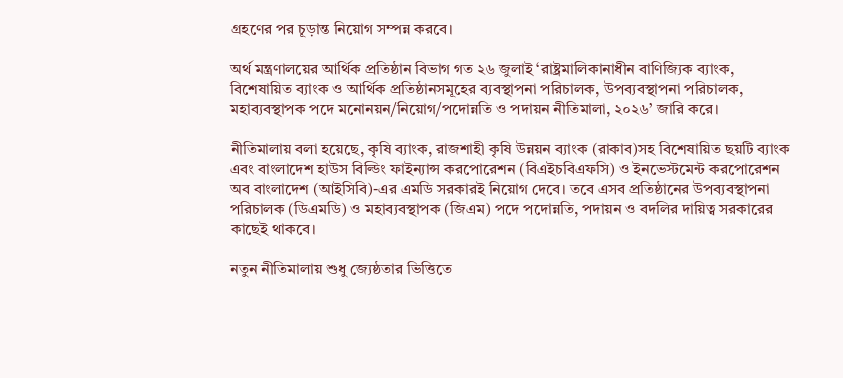গ্রহণের পর চূড়ান্ত নিয়োগ সম্পন্ন করবে।

অর্থ মন্ত্রণালয়ের আর্থিক প্রতিষ্ঠান বিভাগ গত ২৬ জুলাই ‘রাষ্ট্রমালিকানাধীন বাণিজ্যিক ব্যাংক, বিশেষায়িত ব্যাংক ও আর্থিক প্রতিষ্ঠানসমূহের ব্যবস্থাপনা পরিচালক, উপব্যবস্থাপনা পরিচালক, মহাব্যবস্থাপক পদে মনোনয়ন/নিয়োগ/পদোন্নতি ও পদায়ন নীতিমালা, ২০২৬’ জারি করে।

নীতিমালায় বলা হয়েছে, কৃষি ব্যাংক, রাজশাহী কৃষি উন্নয়ন ব্যাংক (রাকাব)সহ বিশেষায়িত ছয়টি ব্যাংক এবং বাংলাদেশ হাউস বিল্ডিং ফাইন্যান্স করপোরেশন (বিএইচবিএফসি) ও ইনভেস্টমেন্ট করপোরেশন অব বাংলাদেশ (আইসিবি)-এর এমডি সরকারই নিয়োগ দেবে। তবে এসব প্রতিষ্ঠানের উপব্যবস্থাপনা পরিচালক (ডিএমডি) ও মহাব্যবস্থাপক (জিএম) পদে পদোন্নতি, পদায়ন ও বদলির দায়িত্ব সরকারের কাছেই থাকবে।

নতুন নীতিমালায় শুধু জ্যেষ্ঠতার ভিত্তিতে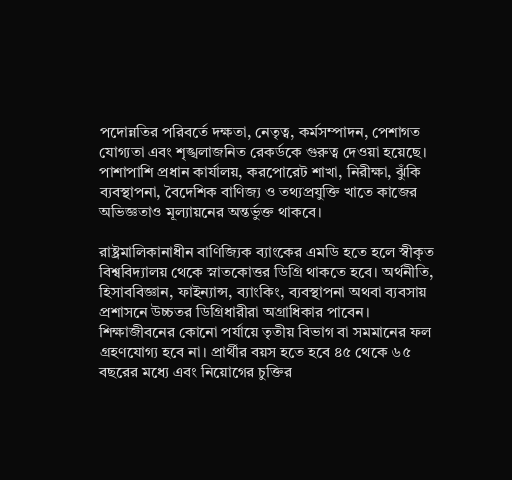পদোন্নতির পরিবর্তে দক্ষতা, নেতৃত্ব, কর্মসম্পাদন, পেশাগত যোগ্যতা এবং শৃঙ্খলাজনিত রেকর্ডকে গুরুত্ব দেওয়া হয়েছে। পাশাপাশি প্রধান কার্যালয়, করপোরেট শাখা, নিরীক্ষা, ঝুঁকি ব্যবস্থাপনা, বৈদেশিক বাণিজ্য ও তথ্যপ্রযুক্তি খাতে কাজের অভিজ্ঞতাও মূল্যায়নের অন্তর্ভুক্ত থাকবে।

রাষ্ট্রমালিকানাধীন বাণিজ্যিক ব্যাংকের এমডি হতে হলে স্বীকৃত বিশ্ববিদ্যালয় থেকে স্নাতকোত্তর ডিগ্রি থাকতে হবে। অর্থনীতি, হিসাববিজ্ঞান, ফাইন্যান্স, ব্যাংকিং, ব্যবস্থাপনা অথবা ব্যবসায় প্রশাসনে উচ্চতর ডিগ্রিধারীরা অগ্রাধিকার পাবেন। শিক্ষাজীবনের কোনো পর্যায়ে তৃতীয় বিভাগ বা সমমানের ফল গ্রহণযোগ্য হবে না। প্রার্থীর বয়স হতে হবে ৪৫ থেকে ৬৫ বছরের মধ্যে এবং নিয়োগের চুক্তির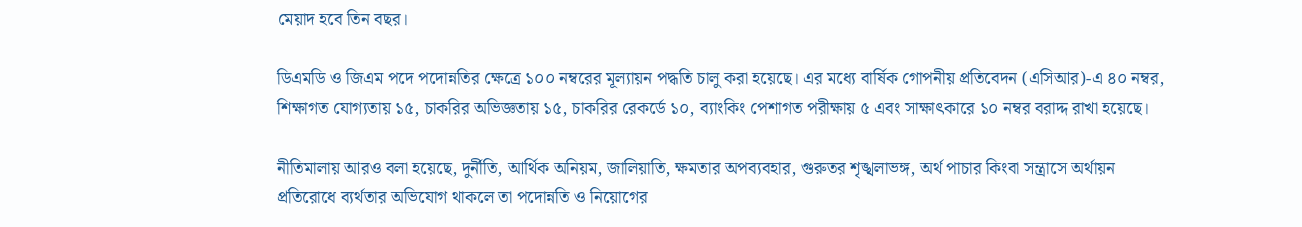মেয়াদ হবে তিন বছর।

ডিএমডি ও জিএম পদে পদোন্নতির ক্ষেত্রে ১০০ নম্বরের মূল্যায়ন পদ্ধতি চালু করা হয়েছে। এর মধ্যে বার্ষিক গোপনীয় প্রতিবেদন (এসিআর)-এ ৪০ নম্বর, শিক্ষাগত যোগ্যতায় ১৫, চাকরির অভিজ্ঞতায় ১৫, চাকরির রেকর্ডে ১০, ব্যাংকিং পেশাগত পরীক্ষায় ৫ এবং সাক্ষাৎকারে ১০ নম্বর বরাদ্দ রাখা হয়েছে।

নীতিমালায় আরও বলা হয়েছে, দুর্নীতি, আর্থিক অনিয়ম, জালিয়াতি, ক্ষমতার অপব্যবহার, গুরুতর শৃঙ্খলাভঙ্গ, অর্থ পাচার কিংবা সন্ত্রাসে অর্থায়ন প্রতিরোধে ব্যর্থতার অভিযোগ থাকলে তা পদোন্নতি ও নিয়োগের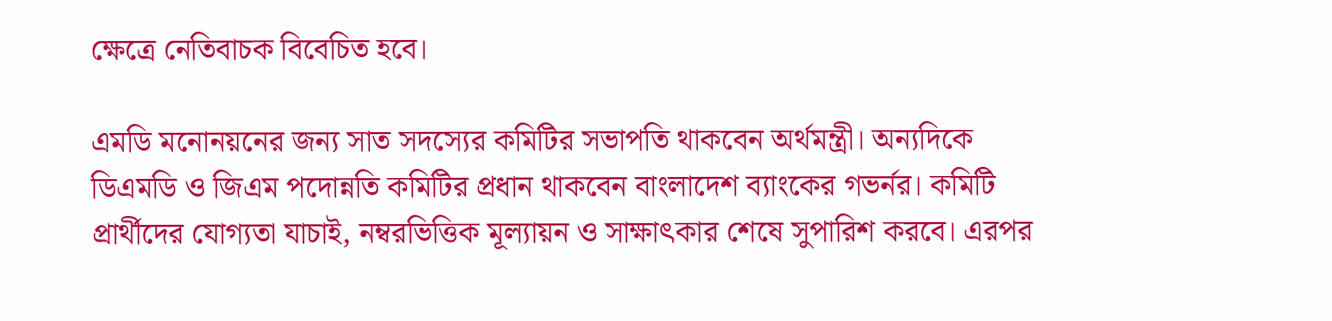ক্ষেত্রে নেতিবাচক বিবেচিত হবে।

এমডি মনোনয়নের জন্য সাত সদস্যের কমিটির সভাপতি থাকবেন অর্থমন্ত্রী। অন্যদিকে ডিএমডি ও জিএম পদোন্নতি কমিটির প্রধান থাকবেন বাংলাদেশ ব্যাংকের গভর্নর। কমিটি প্রার্থীদের যোগ্যতা যাচাই, নম্বরভিত্তিক মূল্যায়ন ও সাক্ষাৎকার শেষে সুপারিশ করবে। এরপর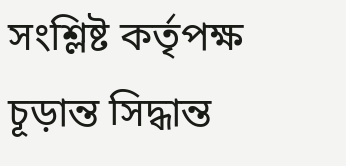সংশ্লিষ্ট কর্তৃপক্ষ চূড়ান্ত সিদ্ধান্ত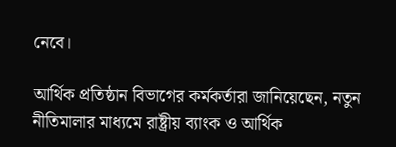নেবে।

আর্থিক প্রতিষ্ঠান বিভাগের কর্মকর্তারা জানিয়েছেন, নতুন নীতিমালার মাধ্যমে রাষ্ট্রীয় ব্যাংক ও আর্থিক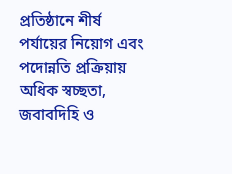প্রতিষ্ঠানে শীর্ষ পর্যায়ের নিয়োগ এবং পদোন্নতি প্রক্রিয়ায় অধিক স্বচ্ছতা, জবাবদিহি ও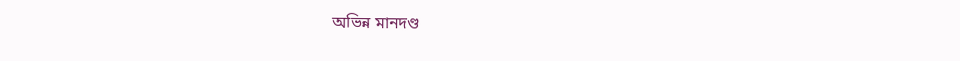অভিন্ন মানদণ্ড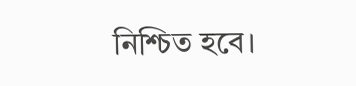নিশ্চিত হবে।